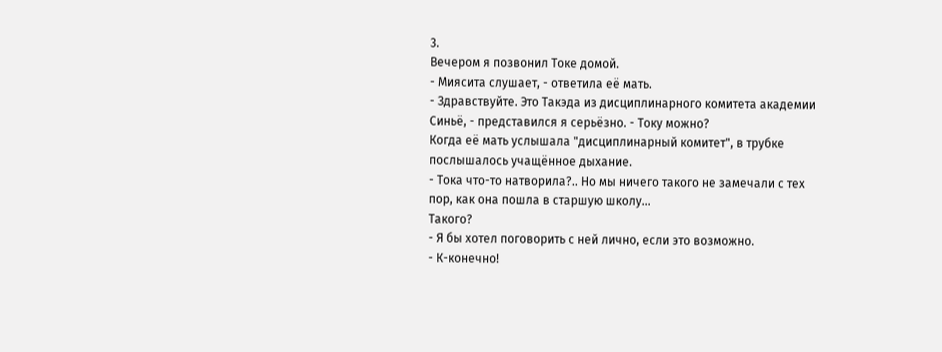3.
Вечером я позвонил Токе домой.
- Миясита слушает, - ответила её мать.
- Здравствуйте. Это Такэда из дисциплинарного комитета академии Синьё, - представился я серьёзно. - Току можно?
Когда её мать услышала "дисциплинарный комитет", в трубке послышалось учащённое дыхание.
- Тока что-то натворила?.. Но мы ничего такого не замечали с тех пор, как она пошла в старшую школу…
Такого?
- Я бы хотел поговорить с ней лично, если это возможно.
- К-конечно!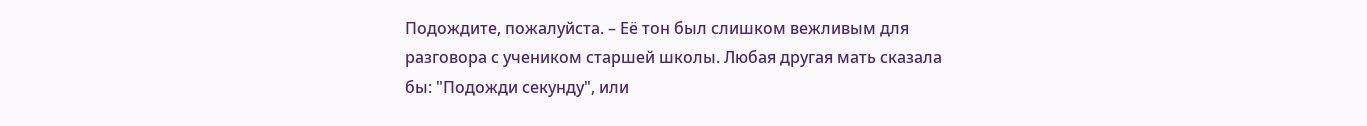Подождите, пожалуйста. – Её тон был слишком вежливым для разговора с учеником старшей школы. Любая другая мать сказала бы: "Подожди секунду", или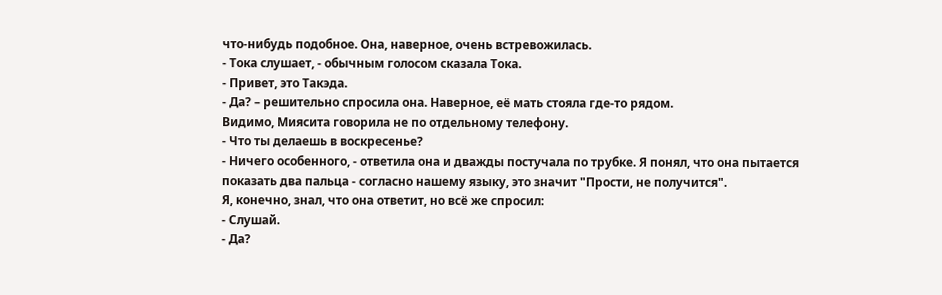что-нибудь подобное. Она, наверное, очень встревожилась.
- Тока слушает, - обычным голосом сказала Тока.
- Привет, это Такэда.
- Да? – решительно спросила она. Наверное, её мать стояла где-то рядом.
Видимо, Миясита говорила не по отдельному телефону.
- Что ты делаешь в воскресенье?
- Ничего особенного, - ответила она и дважды постучала по трубке. Я понял, что она пытается показать два пальца - согласно нашему языку, это значит "Прости, не получится".
Я, конечно, знал, что она ответит, но всё же спросил:
- Слушай.
- Да?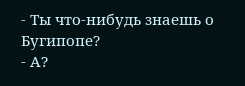- Ты что-нибудь знаешь о Бугипопе?
- А?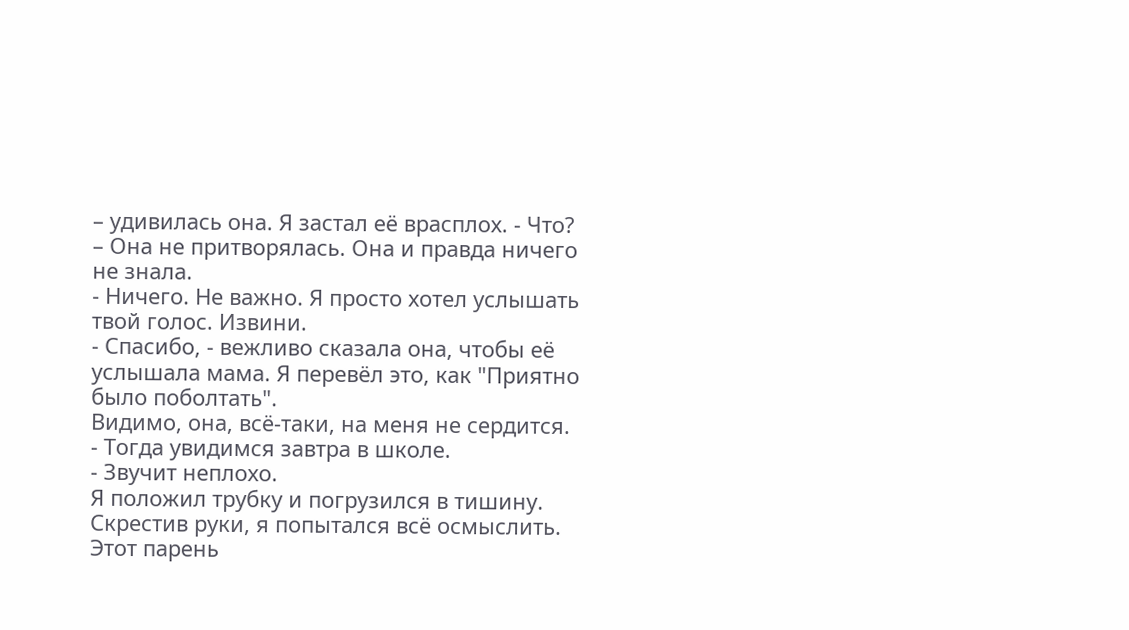– удивилась она. Я застал её врасплох. - Что? – Она не притворялась. Она и правда ничего не знала.
- Ничего. Не важно. Я просто хотел услышать твой голос. Извини.
- Спасибо, - вежливо сказала она, чтобы её услышала мама. Я перевёл это, как "Приятно было поболтать".
Видимо, она, всё-таки, на меня не сердится.
- Тогда увидимся завтра в школе.
- Звучит неплохо.
Я положил трубку и погрузился в тишину.
Скрестив руки, я попытался всё осмыслить. Этот парень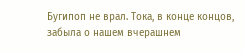Бугипоп не врал. Тока, в конце концов, забыла о нашем вчерашнем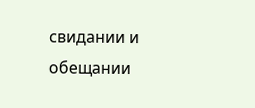свидании и обещании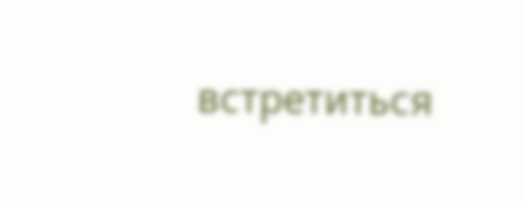встретиться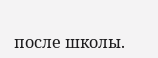после школы.